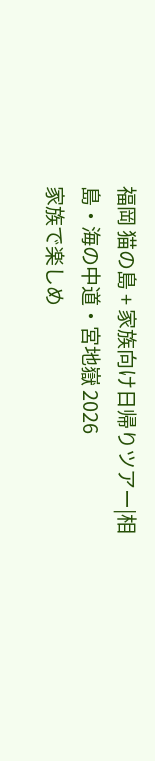福岡 猫の島 + 家族向け日帰りツアー|相島・海の中道・宮地嶽 2026
家族で楽しめ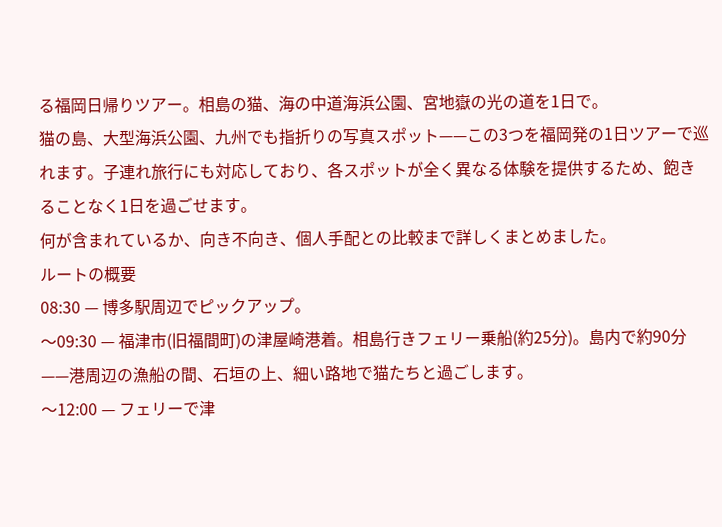る福岡日帰りツアー。相島の猫、海の中道海浜公園、宮地嶽の光の道を1日で。
猫の島、大型海浜公園、九州でも指折りの写真スポット——この3つを福岡発の1日ツアーで巡れます。子連れ旅行にも対応しており、各スポットが全く異なる体験を提供するため、飽きることなく1日を過ごせます。
何が含まれているか、向き不向き、個人手配との比較まで詳しくまとめました。
ルートの概要
08:30 — 博多駅周辺でピックアップ。
〜09:30 — 福津市(旧福間町)の津屋崎港着。相島行きフェリー乗船(約25分)。島内で約90分——港周辺の漁船の間、石垣の上、細い路地で猫たちと過ごします。
〜12:00 — フェリーで津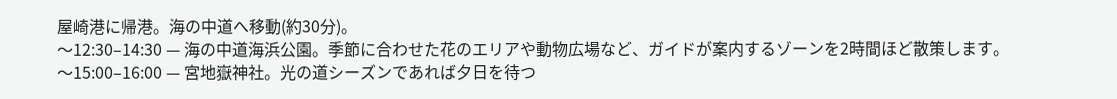屋崎港に帰港。海の中道へ移動(約30分)。
〜12:30–14:30 — 海の中道海浜公園。季節に合わせた花のエリアや動物広場など、ガイドが案内するゾーンを2時間ほど散策します。
〜15:00–16:00 — 宮地嶽神社。光の道シーズンであれば夕日を待つ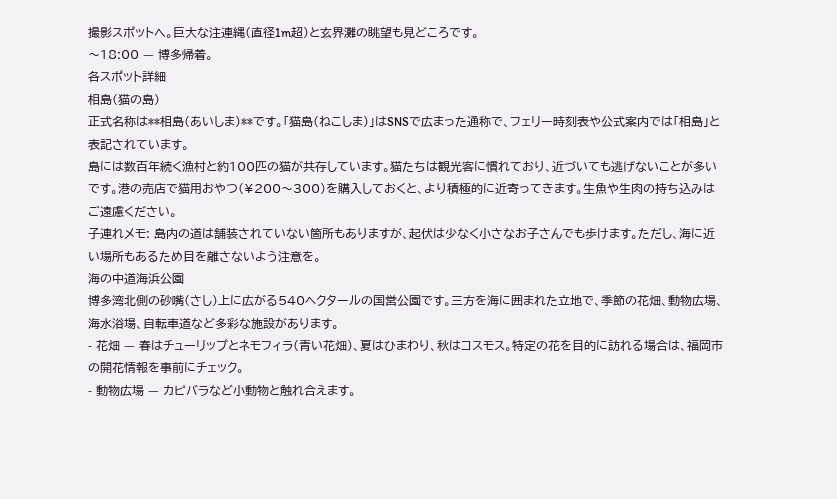撮影スポットへ。巨大な注連縄(直径1m超)と玄界灘の眺望も見どころです。
〜18:00 — 博多帰着。
各スポット詳細
相島(猫の島)
正式名称は**相島(あいしま)**です。「猫島(ねこしま)」はSNSで広まった通称で、フェリー時刻表や公式案内では「相島」と表記されています。
島には数百年続く漁村と約100匹の猫が共存しています。猫たちは観光客に慣れており、近づいても逃げないことが多いです。港の売店で猫用おやつ(¥200〜300)を購入しておくと、より積極的に近寄ってきます。生魚や生肉の持ち込みはご遠慮ください。
子連れメモ: 島内の道は舗装されていない箇所もありますが、起伏は少なく小さなお子さんでも歩けます。ただし、海に近い場所もあるため目を離さないよう注意を。
海の中道海浜公園
博多湾北側の砂嘴(さし)上に広がる540ヘクタールの国営公園です。三方を海に囲まれた立地で、季節の花畑、動物広場、海水浴場、自転車道など多彩な施設があります。
- 花畑 — 春はチューリップとネモフィラ(青い花畑)、夏はひまわり、秋はコスモス。特定の花を目的に訪れる場合は、福岡市の開花情報を事前にチェック。
- 動物広場 — カピバラなど小動物と触れ合えます。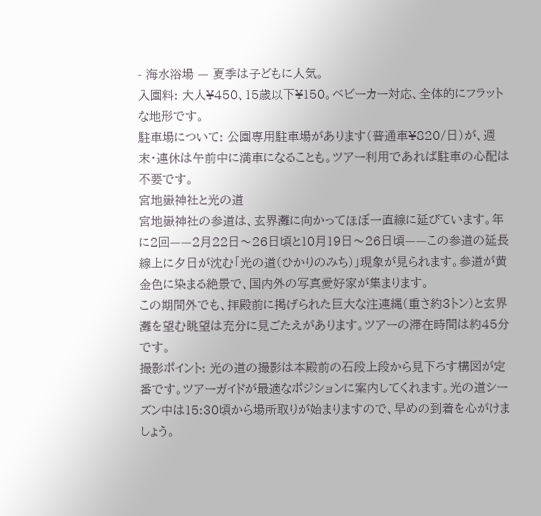- 海水浴場 — 夏季は子どもに人気。
入園料: 大人¥450、15歳以下¥150。ベビーカー対応、全体的にフラットな地形です。
駐車場について: 公園専用駐車場があります(普通車¥820/日)が、週末・連休は午前中に満車になることも。ツアー利用であれば駐車の心配は不要です。
宮地嶽神社と光の道
宮地嶽神社の参道は、玄界灘に向かってほぼ一直線に延びています。年に2回——2月22日〜26日頃と10月19日〜26日頃——この参道の延長線上に夕日が沈む「光の道(ひかりのみち)」現象が見られます。参道が黄金色に染まる絶景で、国内外の写真愛好家が集まります。
この期間外でも、拝殿前に掲げられた巨大な注連縄(重さ約3トン)と玄界灘を望む眺望は充分に見ごたえがあります。ツアーの滞在時間は約45分です。
撮影ポイント: 光の道の撮影は本殿前の石段上段から見下ろす構図が定番です。ツアーガイドが最適なポジションに案内してくれます。光の道シーズン中は15:30頃から場所取りが始まりますので、早めの到着を心がけましょう。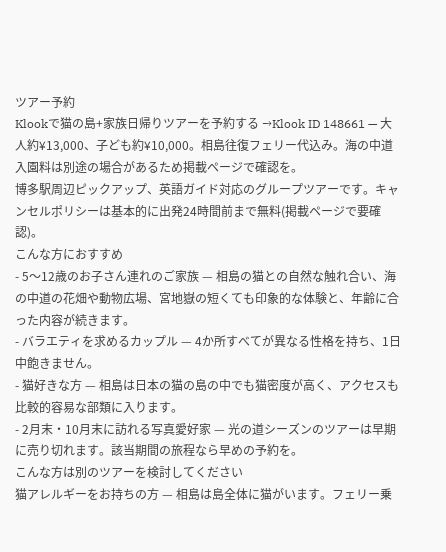ツアー予約
Klookで猫の島+家族日帰りツアーを予約する →Klook ID 148661 — 大人約¥13,000、子ども約¥10,000。相島往復フェリー代込み。海の中道入園料は別途の場合があるため掲載ページで確認を。
博多駅周辺ピックアップ、英語ガイド対応のグループツアーです。キャンセルポリシーは基本的に出発24時間前まで無料(掲載ページで要確認)。
こんな方におすすめ
- 5〜12歳のお子さん連れのご家族 — 相島の猫との自然な触れ合い、海の中道の花畑や動物広場、宮地嶽の短くても印象的な体験と、年齢に合った内容が続きます。
- バラエティを求めるカップル — 4か所すべてが異なる性格を持ち、1日中飽きません。
- 猫好きな方 — 相島は日本の猫の島の中でも猫密度が高く、アクセスも比較的容易な部類に入ります。
- 2月末・10月末に訪れる写真愛好家 — 光の道シーズンのツアーは早期に売り切れます。該当期間の旅程なら早めの予約を。
こんな方は別のツアーを検討してください
猫アレルギーをお持ちの方 — 相島は島全体に猫がいます。フェリー乗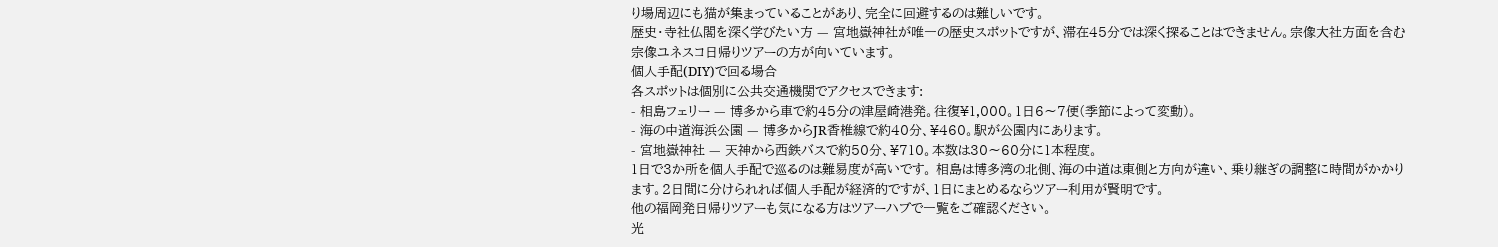り場周辺にも猫が集まっていることがあり、完全に回避するのは難しいです。
歴史・寺社仏閣を深く学びたい方 — 宮地嶽神社が唯一の歴史スポットですが、滞在45分では深く探ることはできません。宗像大社方面を含む宗像ユネスコ日帰りツアーの方が向いています。
個人手配(DIY)で回る場合
各スポットは個別に公共交通機関でアクセスできます:
- 相島フェリー — 博多から車で約45分の津屋崎港発。往復¥1,000。1日6〜7便(季節によって変動)。
- 海の中道海浜公園 — 博多からJR香椎線で約40分、¥460。駅が公園内にあります。
- 宮地嶽神社 — 天神から西鉄バスで約50分、¥710。本数は30〜60分に1本程度。
1日で3か所を個人手配で巡るのは難易度が高いです。 相島は博多湾の北側、海の中道は東側と方向が違い、乗り継ぎの調整に時間がかかります。2日間に分けられれば個人手配が経済的ですが、1日にまとめるならツアー利用が賢明です。
他の福岡発日帰りツアーも気になる方はツアーハブで一覧をご確認ください。
光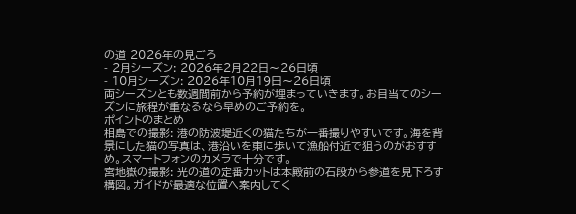の道 2026年の見ごろ
- 2月シーズン: 2026年2月22日〜26日頃
- 10月シーズン: 2026年10月19日〜26日頃
両シーズンとも数週間前から予約が埋まっていきます。お目当てのシーズンに旅程が重なるなら早めのご予約を。
ポイントのまとめ
相島での撮影: 港の防波堤近くの猫たちが一番撮りやすいです。海を背景にした猫の写真は、港沿いを東に歩いて漁船付近で狙うのがおすすめ。スマートフォンのカメラで十分です。
宮地嶽の撮影: 光の道の定番カットは本殿前の石段から参道を見下ろす構図。ガイドが最適な位置へ案内してく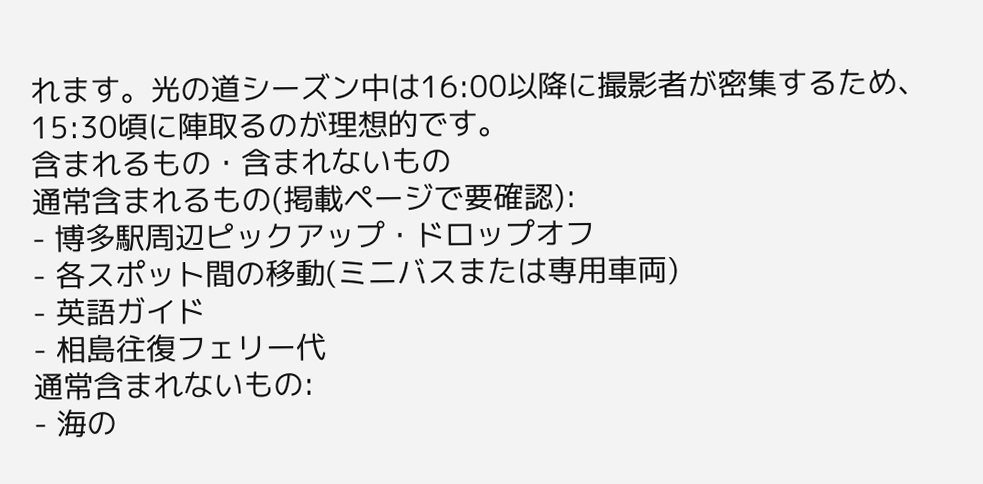れます。光の道シーズン中は16:00以降に撮影者が密集するため、15:30頃に陣取るのが理想的です。
含まれるもの・含まれないもの
通常含まれるもの(掲載ページで要確認):
- 博多駅周辺ピックアップ・ドロップオフ
- 各スポット間の移動(ミニバスまたは専用車両)
- 英語ガイド
- 相島往復フェリー代
通常含まれないもの:
- 海の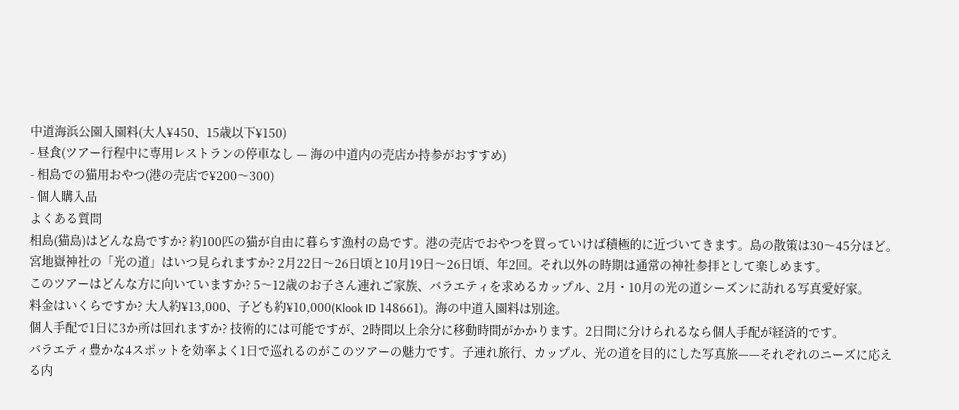中道海浜公園入園料(大人¥450、15歳以下¥150)
- 昼食(ツアー行程中に専用レストランの停車なし — 海の中道内の売店か持参がおすすめ)
- 相島での猫用おやつ(港の売店で¥200〜300)
- 個人購入品
よくある質問
相島(猫島)はどんな島ですか? 約100匹の猫が自由に暮らす漁村の島です。港の売店でおやつを買っていけば積極的に近づいてきます。島の散策は30〜45分ほど。
宮地嶽神社の「光の道」はいつ見られますか? 2月22日〜26日頃と10月19日〜26日頃、年2回。それ以外の時期は通常の神社参拝として楽しめます。
このツアーはどんな方に向いていますか? 5〜12歳のお子さん連れご家族、バラエティを求めるカップル、2月・10月の光の道シーズンに訪れる写真愛好家。
料金はいくらですか? 大人約¥13,000、子ども約¥10,000(Klook ID 148661)。海の中道入園料は別途。
個人手配で1日に3か所は回れますか? 技術的には可能ですが、2時間以上余分に移動時間がかかります。2日間に分けられるなら個人手配が経済的です。
バラエティ豊かな4スポットを効率よく1日で巡れるのがこのツアーの魅力です。子連れ旅行、カップル、光の道を目的にした写真旅——それぞれのニーズに応える内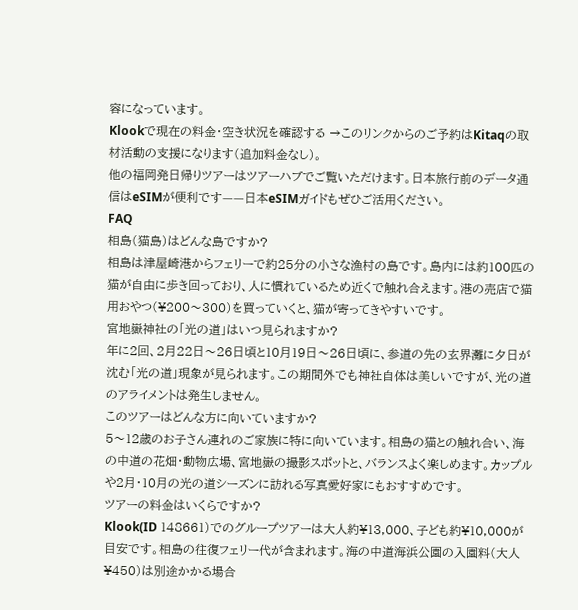容になっています。
Klookで現在の料金・空き状況を確認する →このリンクからのご予約はKitaqの取材活動の支援になります(追加料金なし)。
他の福岡発日帰りツアーはツアーハブでご覧いただけます。日本旅行前のデータ通信はeSIMが便利です——日本eSIMガイドもぜひご活用ください。
FAQ
相島(猫島)はどんな島ですか?
相島は津屋崎港からフェリーで約25分の小さな漁村の島です。島内には約100匹の猫が自由に歩き回っており、人に慣れているため近くで触れ合えます。港の売店で猫用おやつ(¥200〜300)を買っていくと、猫が寄ってきやすいです。
宮地嶽神社の「光の道」はいつ見られますか?
年に2回、2月22日〜26日頃と10月19日〜26日頃に、参道の先の玄界灘に夕日が沈む「光の道」現象が見られます。この期間外でも神社自体は美しいですが、光の道のアライメントは発生しません。
このツアーはどんな方に向いていますか?
5〜12歳のお子さん連れのご家族に特に向いています。相島の猫との触れ合い、海の中道の花畑・動物広場、宮地嶽の撮影スポットと、バランスよく楽しめます。カップルや2月・10月の光の道シーズンに訪れる写真愛好家にもおすすめです。
ツアーの料金はいくらですか?
Klook(ID 148661)でのグループツアーは大人約¥13,000、子ども約¥10,000が目安です。相島の往復フェリー代が含まれます。海の中道海浜公園の入園料(大人¥450)は別途かかる場合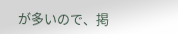が多いので、掲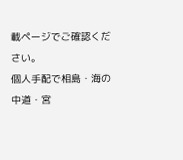載ページでご確認ください。
個人手配で相島・海の中道・宮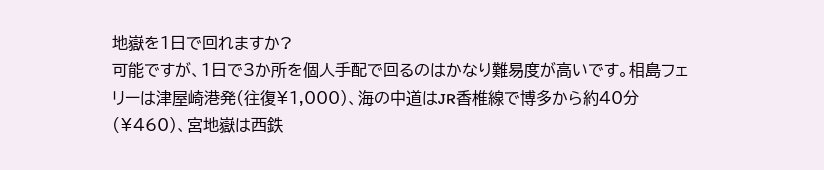地嶽を1日で回れますか?
可能ですが、1日で3か所を個人手配で回るのはかなり難易度が高いです。相島フェリーは津屋崎港発(往復¥1,000)、海の中道はJR香椎線で博多から約40分(¥460)、宮地嶽は西鉄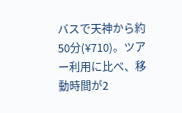バスで天神から約50分(¥710)。ツアー利用に比べ、移動時間が2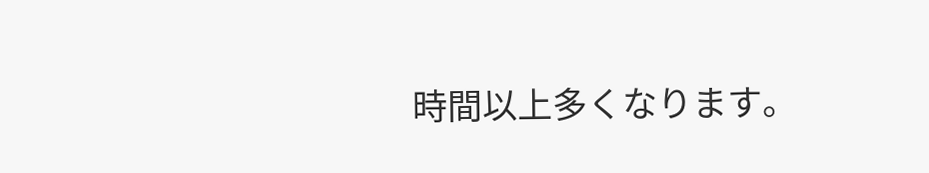時間以上多くなります。